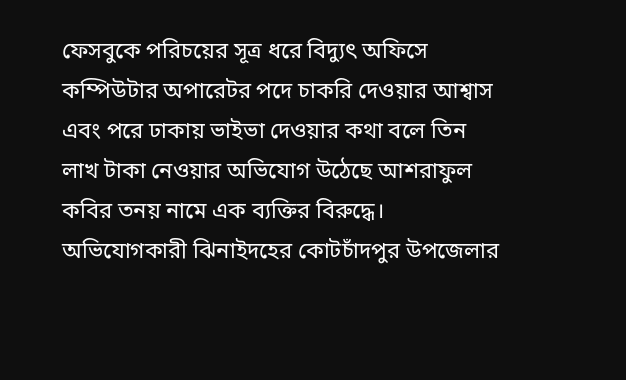ফেসবুকে পরিচয়ের সূত্র ধরে বিদ্যুৎ অফিসে কম্পিউটার অপারেটর পদে চাকরি দেওয়ার আশ্বাস এবং পরে ঢাকায় ভাইভা দেওয়ার কথা বলে তিন লাখ টাকা নেওয়ার অভিযোগ উঠেছে আশরাফুল কবির তনয় নামে এক ব্যক্তির বিরুদ্ধে। অভিযোগকারী ঝিনাইদহের কোটচাঁদপুর উপজেলার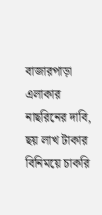বাজারপাড়া এলাকার নাছরিনের দাবি, ছয় লাখ টাকার বিনিময়ে চাকরি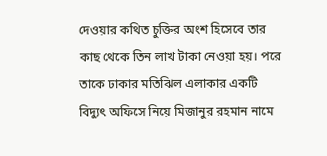দেওয়ার কথিত চুক্তির অংশ হিসেবে তার কাছ থেকে তিন লাখ টাকা নেওয়া হয়। পরে তাকে ঢাকার মতিঝিল এলাকার একটি বিদ্যুৎ অফিসে নিয়ে মিজানুর রহমান নামে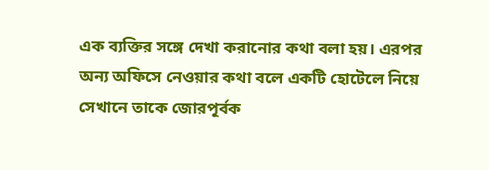এক ব্যক্তির সঙ্গে দেখা করানোর কথা বলা হয়। এরপর অন্য অফিসে নেওয়ার কথা বলে একটি হোটেলে নিয়ে সেখানে তাকে জোরপূর্বক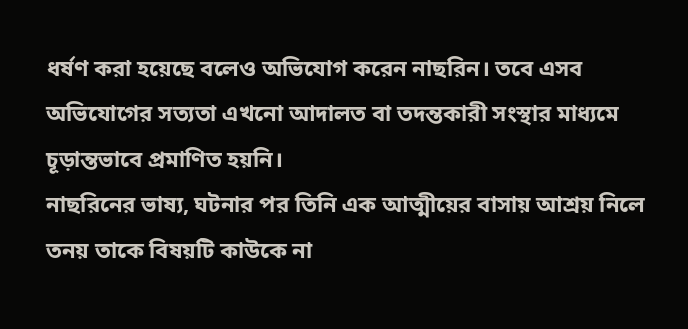ধর্ষণ করা হয়েছে বলেও অভিযোগ করেন নাছরিন। তবে এসব অভিযোগের সত্যতা এখনো আদালত বা তদন্তকারী সংস্থার মাধ্যমে চূড়ান্তভাবে প্রমাণিত হয়নি।
নাছরিনের ভাষ্য, ঘটনার পর তিনি এক আত্মীয়ের বাসায় আশ্রয় নিলে তনয় তাকে বিষয়টি কাউকে না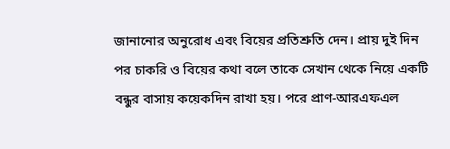জানানোর অনুরোধ এবং বিয়ের প্রতিশ্রুতি দেন। প্রায় দুই দিন পর চাকরি ও বিয়ের কথা বলে তাকে সেখান থেকে নিয়ে একটি বন্ধুর বাসায় কয়েকদিন রাখা হয়। পরে প্রাণ-আরএফএল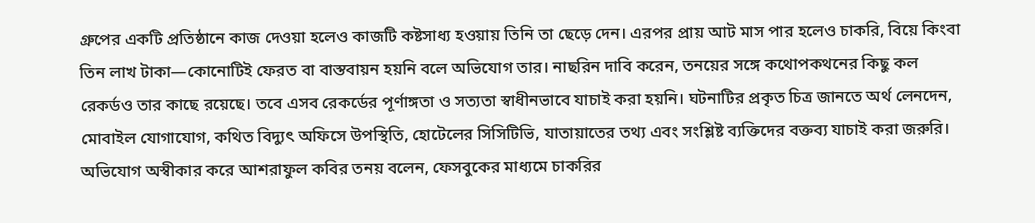গ্রুপের একটি প্রতিষ্ঠানে কাজ দেওয়া হলেও কাজটি কষ্টসাধ্য হওয়ায় তিনি তা ছেড়ে দেন। এরপর প্রায় আট মাস পার হলেও চাকরি, বিয়ে কিংবা তিন লাখ টাকা—কোনোটিই ফেরত বা বাস্তবায়ন হয়নি বলে অভিযোগ তার। নাছরিন দাবি করেন, তনয়ের সঙ্গে কথোপকথনের কিছু কল রেকর্ডও তার কাছে রয়েছে। তবে এসব রেকর্ডের পূর্ণাঙ্গতা ও সত্যতা স্বাধীনভাবে যাচাই করা হয়নি। ঘটনাটির প্রকৃত চিত্র জানতে অর্থ লেনদেন, মোবাইল যোগাযোগ, কথিত বিদ্যুৎ অফিসে উপস্থিতি, হোটেলের সিসিটিভি, যাতায়াতের তথ্য এবং সংশ্লিষ্ট ব্যক্তিদের বক্তব্য যাচাই করা জরুরি।
অভিযোগ অস্বীকার করে আশরাফুল কবির তনয় বলেন, ফেসবুকের মাধ্যমে চাকরির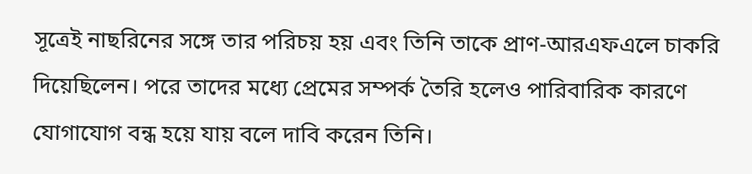সূত্রেই নাছরিনের সঙ্গে তার পরিচয় হয় এবং তিনি তাকে প্রাণ-আরএফএলে চাকরি দিয়েছিলেন। পরে তাদের মধ্যে প্রেমের সম্পর্ক তৈরি হলেও পারিবারিক কারণে যোগাযোগ বন্ধ হয়ে যায় বলে দাবি করেন তিনি।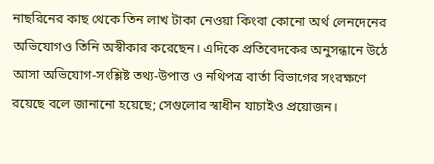নাছরিনের কাছ থেকে তিন লাখ টাকা নেওয়া কিংবা কোনো অর্থ লেনদেনের অভিযোগও তিনি অস্বীকার করেছেন। এদিকে প্রতিবেদকের অনুসন্ধানে উঠে আসা অভিযোগ-সংশ্লিষ্ট তথ্য-উপাত্ত ও নথিপত্র বার্তা বিভাগের সংরক্ষণে রয়েছে বলে জানানো হয়েছে; সেগুলোর স্বাধীন যাচাইও প্রয়োজন।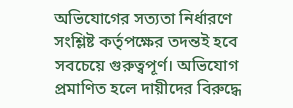অভিযোগের সত্যতা নির্ধারণে সংশ্লিষ্ট কর্তৃপক্ষের তদন্তই হবে সবচেয়ে গুরুত্বপূর্ণ। অভিযোগ প্রমাণিত হলে দায়ীদের বিরুদ্ধে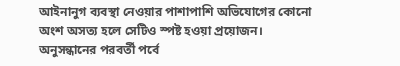আইনানুগ ব্যবস্থা নেওয়ার পাশাপাশি অভিযোগের কোনো অংশ অসত্য হলে সেটিও স্পষ্ট হওয়া প্রয়োজন। অনুসন্ধানের পরবর্তী পর্বে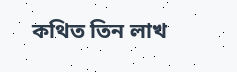কথিত তিন লাখ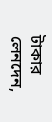টাকার লেনদেন,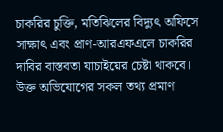চাকরির চুক্তি, মতিঝিলের বিদ্যুৎ অফিসে সাক্ষাৎ এবং প্রাণ-আরএফএলে চাকরির দাবির বাস্তবতা যাচাইয়ের চেষ্টা থাকবে। উক্ত অভিযোগের সকল তথ্য প্রমাণ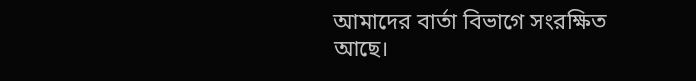আমাদের বার্তা বিভাগে সংরক্ষিত আছে।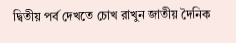দ্বিতীয় পর্ব দেখতে চোখ রাখুন জাতীয় দৈনিক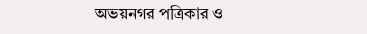অভয়নগর পত্রিকার ও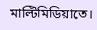মাল্টিমিডিয়াতে।